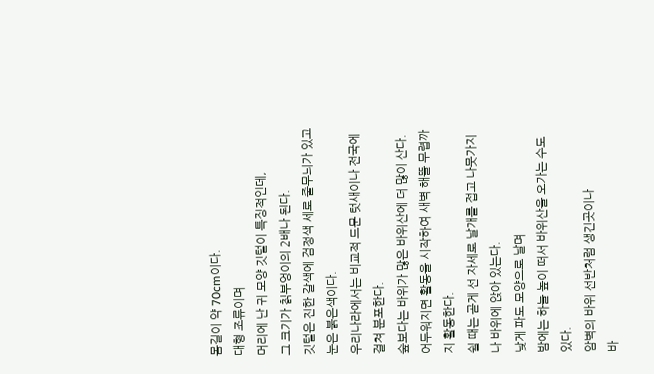몸길이 약 70cm이다.
대형 조류이며
머리에 난 귀 모양 깃털이 특징적인데,
그 크기가 칡부엉이의 2배나 된다.
깃털은 진한 갈색에 검정색 세로 줄무늬가 있고
눈은 붉은색이다.
우리나라에서는 비교적 드문 텃새이나 전국에 걸쳐 분포한다.
숲보다는 바위가 많은 바위산에 더 많이 산다.
어두워지면 활동을 시작하여 새벽 해뜰 무렵까지 활동한다.
쉴 때는 곧게 선 자세로 날개를 접고 나뭇가지나 바위에 앉아 있는다.
낮게 파도 모양으로 날며
밤에는 하늘 높이 떠서 바위산을 오가는 수도 있다.
암벽의 바위 선반처럼 생긴곳이나
바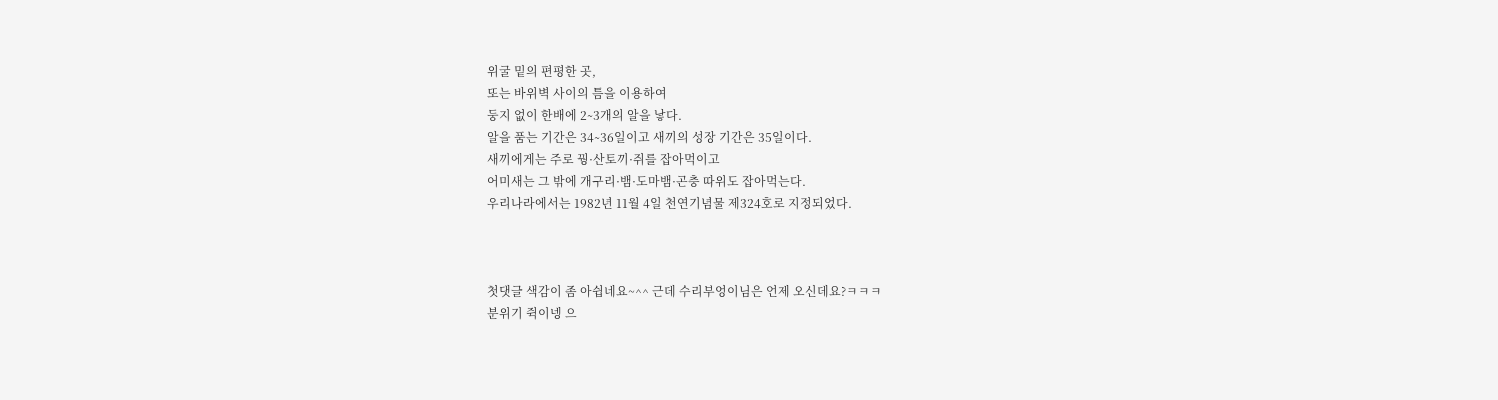위굴 밑의 편평한 곳,
또는 바위벽 사이의 틈을 이용하여
둥지 없이 한배에 2∼3개의 알을 낳다.
알을 품는 기간은 34∼36일이고 새끼의 성장 기간은 35일이다.
새끼에게는 주로 꿩·산토끼·쥐를 잡아먹이고
어미새는 그 밖에 개구리·뱀·도마뱀·곤충 따위도 잡아먹는다.
우리나라에서는 1982년 11월 4일 천연기념물 제324호로 지정되었다.



첫댓글 색감이 좀 아쉽네요~^^ 근데 수리부엉이님은 언제 오신데요?ㅋㅋㅋ
분위기 쥑이넹 으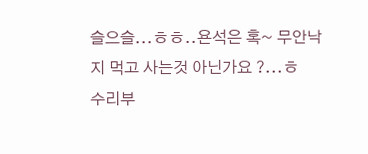슬으슬...ㅎㅎ..욘석은 혹~ 무안낙지 먹고 사는것 아닌가요 ?...ㅎ
수리부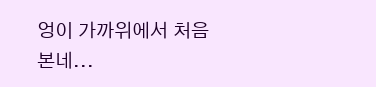엉이 가까위에서 처음 본네...